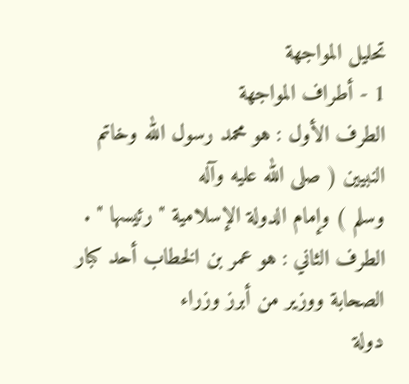تحليل المواجهة
1 - أطراف المواجهة
الطرف الأول : هو محمد رسول الله وخاتم النبيين ( صلى الله عليه وآله
وسلم ) وإمام الدولة الإسلامية " رئيسها " .
الطرف الثاني : هو عمر بن الخطاب أحد كبار الصحابة ووزير من أبرز وزراء
دولة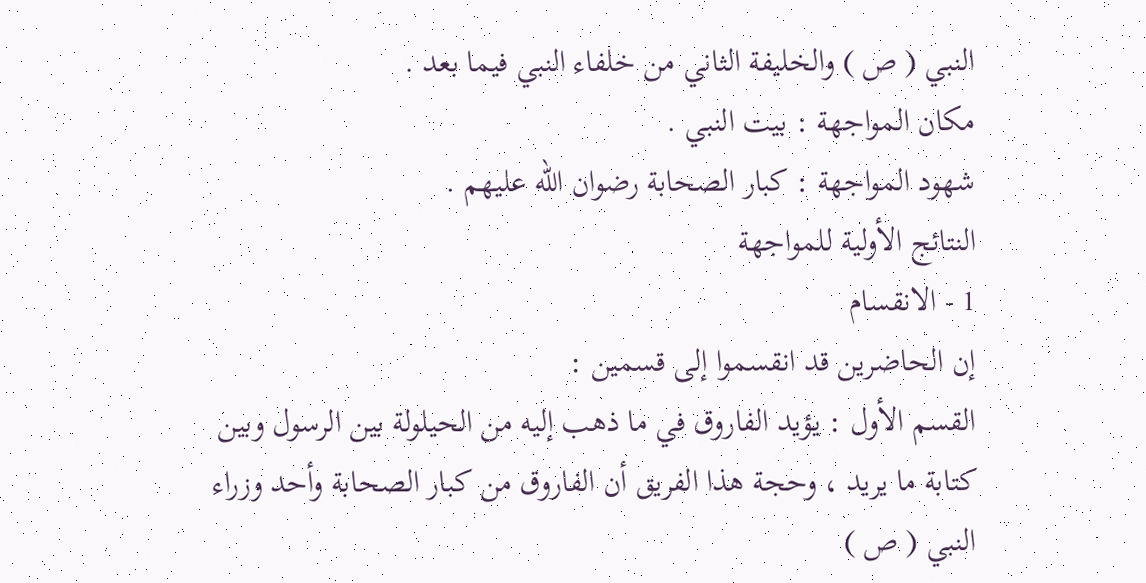النبي ( ص ) والخليفة الثاني من خلفاء النبي فيما بعد .
مكان المواجهة : بيت النبي .
شهود المواجهة : كبار الصحابة رضوان الله عليهم .
النتائج الأولية للمواجهة
1 - الانقسام
إن الحاضرين قد انقسموا إلى قسمين :
القسم الأول : يؤيد الفاروق في ما ذهب إليه من الحيلولة بين الرسول وبين
كتابة ما يريد ، وحجة هذا الفريق أن الفاروق من كبار الصحابة وأحد وزراء
النبي ( ص )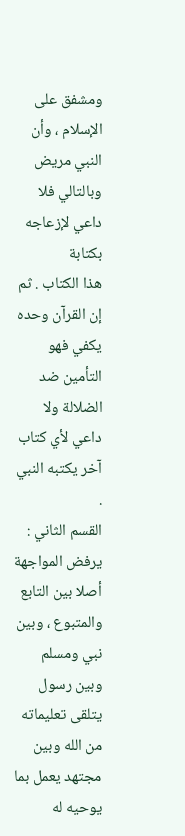ومشفق على الإسلام ، وأن النبي مريض وبالتالي فلا داعي لإزعاجه بكتابة
هذا الكتاب . ثم إن القرآن وحده يكفي فهو التأمين ضد الضلالة ولا داعي لأي كتاب
آخر يكتبه النبي .
القسم الثاني : يرفض المواجهة أصلا بين التابع والمتبوع ، وبين نبي ومسلم
وبين رسول يتلقى تعليماته من الله وبين مجتهد يعمل بما يوحيه له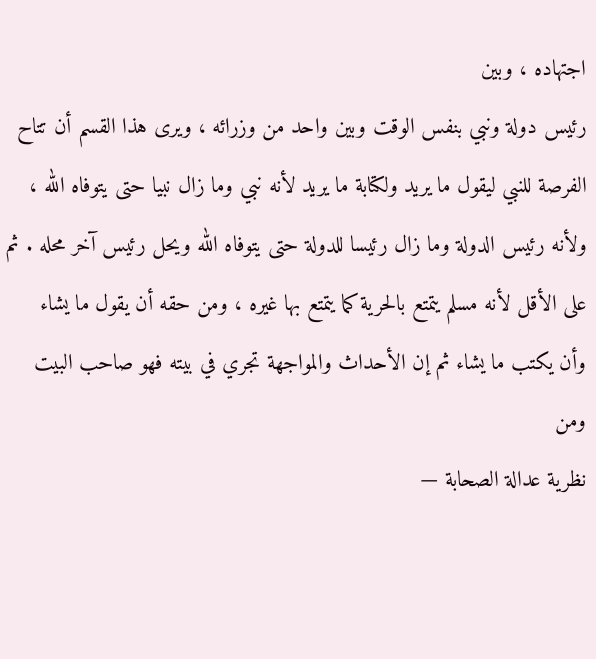اجتهاده ، وبين
رئيس دولة ونبي بنفس الوقت وبين واحد من وزرائه ، ويرى هذا القسم أن تتاح
الفرصة للنبي ليقول ما يريد ولكتابة ما يريد لأنه نبي وما زال نبيا حتى يتوفاه الله ،
ولأنه رئيس الدولة وما زال رئيسا للدولة حتى يتوفاه الله ويحل رئيس آخر محله . ثم
على الأقل لأنه مسلم يتمتع بالحرية كما يتمتع بها غيره ، ومن حقه أن يقول ما يشاء
وأن يكتب ما يشاء ثم إن الأحداث والمواجهة تجري في بيته فهو صاحب البيت ومن
نظرية عدالة الصحابة —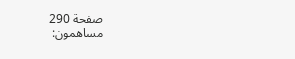صفحة 290
مساهمون: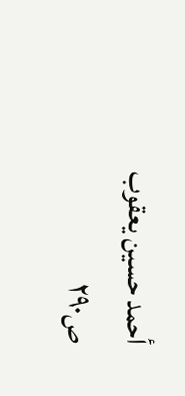أحمد حسين يعقوب
ص٢٩٠